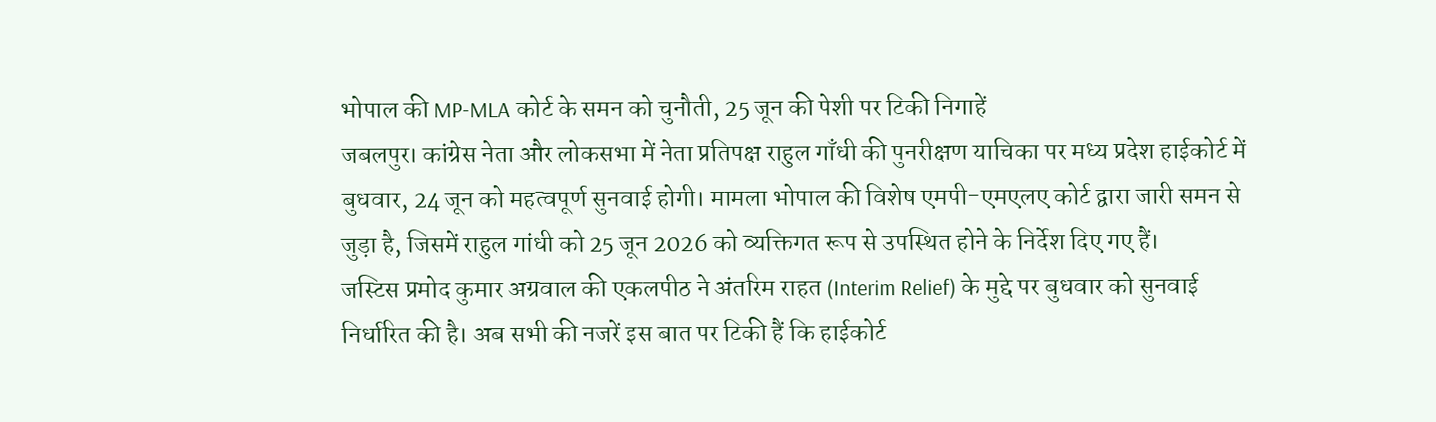भोपाल की MP-MLA कोर्ट के समन को चुनौती, 25 जून की पेशी पर टिकी निगाहें
जबलपुर। कांग्रेस नेता और लोकसभा में नेता प्रतिपक्ष राहुल गाँधी की पुनरीक्षण याचिका पर मध्य प्रदेश हाईकोर्ट में बुधवार, 24 जून को महत्वपूर्ण सुनवाई होगी। मामला भोपाल की विशेष एमपी-एमएलए कोर्ट द्वारा जारी समन से जुड़ा है, जिसमें राहुल गांधी को 25 जून 2026 को व्यक्तिगत रूप से उपस्थित होने के निर्देश दिए गए हैं।
जस्टिस प्रमोद कुमार अग्रवाल की एकलपीठ ने अंतरिम राहत (Interim Relief) के मुद्दे पर बुधवार को सुनवाई निर्धारित की है। अब सभी की नजरें इस बात पर टिकी हैं कि हाईकोर्ट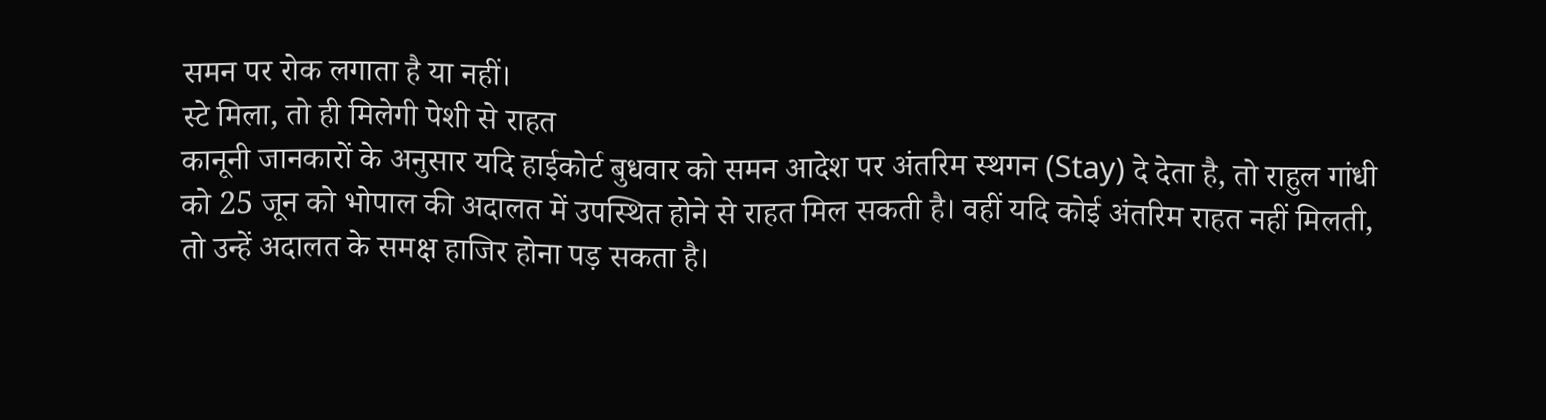समन पर रोक लगाता है या नहीं।
स्टे मिला, तो ही मिलेगी पेशी से राहत
कानूनी जानकारों के अनुसार यदि हाईकोर्ट बुधवार को समन आदेश पर अंतरिम स्थगन (Stay) दे देता है, तो राहुल गांधी को 25 जून को भोपाल की अदालत में उपस्थित होने से राहत मिल सकती है। वहीं यदि कोई अंतरिम राहत नहीं मिलती, तो उन्हें अदालत के समक्ष हाजिर होना पड़ सकता है।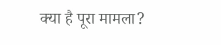क्या है पूरा मामला?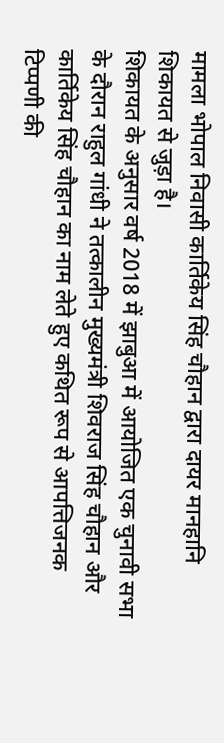मामला भोपाल निवासी कार्तिकेय सिंह चौहान द्वारा दायर मानहानि शिकायत से जुड़ा है।
शिकायत के अनुसार वर्ष 2018 में झाबुआ में आयोजित एक चुनावी सभा के दौरान राहुल गांधी ने तत्कालीन मुख्यमंत्री शिवराज सिंह चौहान और कार्तिकेय सिंह चौहान का नाम लेते हुए कथित रूप से आपत्तिजनक टिप्पणी की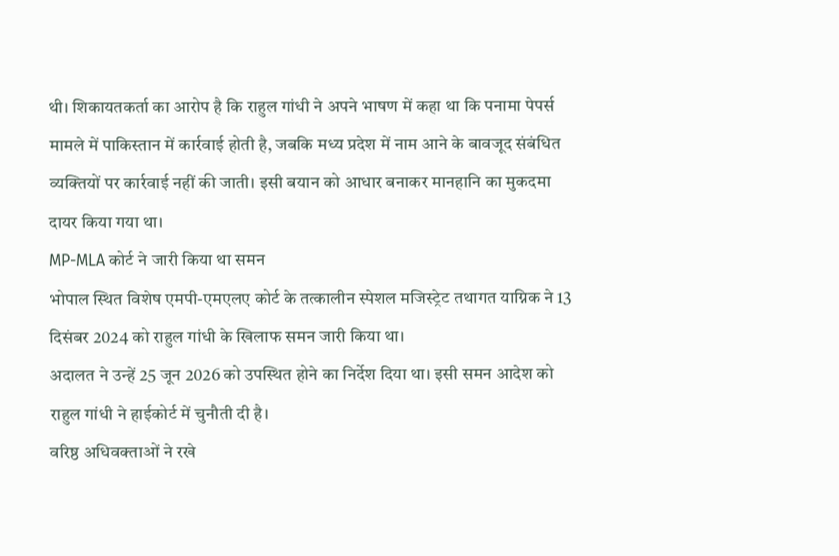थी। शिकायतकर्ता का आरोप है कि राहुल गांधी ने अपने भाषण में कहा था कि पनामा पेपर्स मामले में पाकिस्तान में कार्रवाई होती है, जबकि मध्य प्रदेश में नाम आने के बावजूद संबंधित व्यक्तियों पर कार्रवाई नहीं की जाती। इसी बयान को आधार बनाकर मानहानि का मुकदमा दायर किया गया था।
MP-MLA कोर्ट ने जारी किया था समन
भोपाल स्थित विशेष एमपी-एमएलए कोर्ट के तत्कालीन स्पेशल मजिस्ट्रेट तथागत याग्निक ने 13 दिसंबर 2024 को राहुल गांधी के खिलाफ समन जारी किया था।
अदालत ने उन्हें 25 जून 2026 को उपस्थित होने का निर्देश दिया था। इसी समन आदेश को राहुल गांधी ने हाईकोर्ट में चुनौती दी है।
वरिष्ठ अधिवक्ताओं ने रखे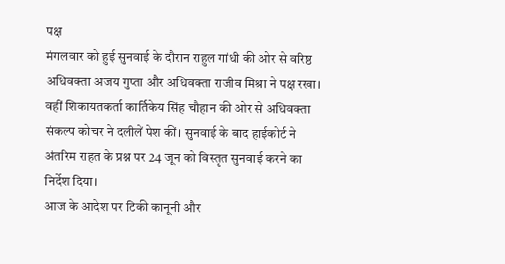पक्ष
मंगलवार को हुई सुनवाई के दौरान राहुल गांधी की ओर से वरिष्ठ अधिवक्ता अजय गुप्ता और अधिवक्ता राजीव मिश्रा ने पक्ष रखा। वहीं शिकायतकर्ता कार्तिकेय सिंह चौहान की ओर से अधिवक्ता संकल्प कोचर ने दलीलें पेश कीं। सुनवाई के बाद हाईकोर्ट ने अंतरिम राहत के प्रश्न पर 24 जून को विस्तृत सुनवाई करने का निर्देश दिया।
आज के आदेश पर टिकी कानूनी और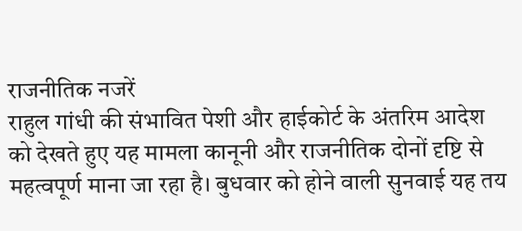राजनीतिक नजरें
राहुल गांधी की संभावित पेशी और हाईकोर्ट के अंतरिम आदेश को देखते हुए यह मामला कानूनी और राजनीतिक दोनों दृष्टि से महत्वपूर्ण माना जा रहा है। बुधवार को होने वाली सुनवाई यह तय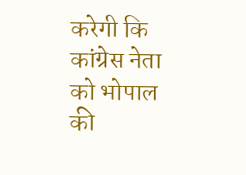करेगी कि कांग्रेस नेता को भोपाल की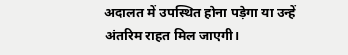अदालत में उपस्थित होना पड़ेगा या उन्हें अंतरिम राहत मिल जाएगी।